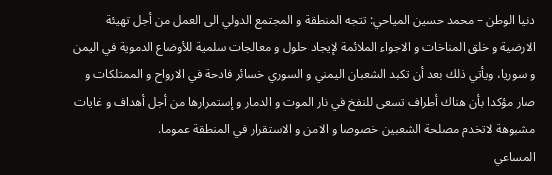دنيا الوطن – محمد حسين المياحي: تتجه المنطقة و المجتمع الدولي الى العمل من أجل تهيئة الارضية و خلق المناخات و الاجواء الملائمة لإيجاد حلول و معالجات سلمية للأوضاع الدموية في اليمن و سوريا، ويأتي ذلك بعد أن تکبد الشعبان اليمني و السوري خسائر فادحة في الارواح و الممتلکات و صار مؤکدا بأن هناك أطراف تسعى للنفخ في نار الموت و الدمار و إستمرارها من أجل أهداف و غايات مشبوهة لاتخدم مصلحة الشعبين خصوصا و الامن و الاستقرار في المنطقة عموما.
المساعي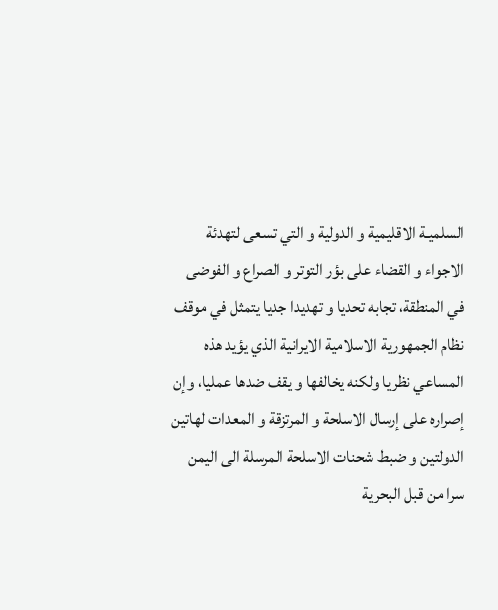السلميـة الاقليمية و الدولية و التي تسعى لتهدئة الاجواء و القضاء على بؤر التوتر و الصراع و الفوضى في المنطقة، تجابه تحديا و تهديدا جديا يتمثل في موقف نظام الجمهورية الاسلامية الايرانية الذي يؤيد هذه المساعي نظريا ولکنه يخالفها و يقف ضدها عمليا، وإن إصراره على إرسال الاسلحة و المرتزقة و المعدات لهاتين الدولتين و ضبط شحنات الاسلحة المرسلة الى اليمن سرا من قبل البحرية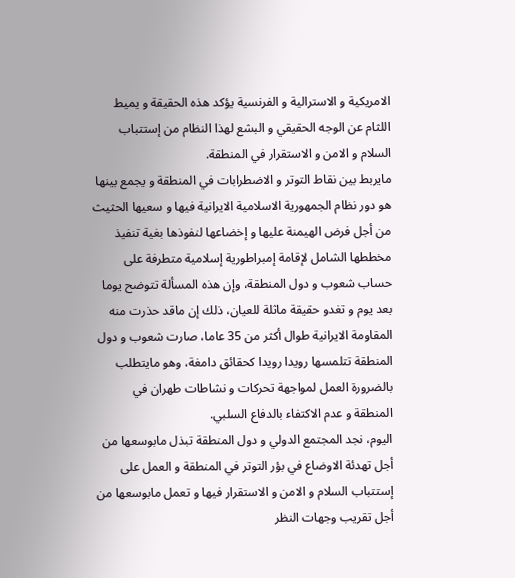الامريکية و الاسترالية و الفرنسية يؤکد هذه الحقيقة و يميط اللثام عن الوجه الحقيقي و البشع لهذا النظام من إستتباب السلام و الامن و الاستقرار في المنطقة.
مايربط بين نقاط التوتر و الاضطرابات في المنطقة و يجمع بينها هو دور نظام الجمهورية الاسلامية الايرانية فيها و سعيها الحثيث من أجل فرض الهيمنة عليها و إخضاعها لنفوذها بغية تنفيذ مخططها الشامل لإقامة إمبراطورية إسلامية متطرفة على حساب شعوب و دول المنطقة، وإن هذه المسألة تتوضح يوما بعد يوم و تغدو حقيقة ماثلة للعيان، ذلك إن ماقد حذرت منه المقاومة الايرانية طوال أکثر من 35 عاما، صارت شعوب و دول المنطقة تتلمسها رويدا رويدا کحقائق دامغة، وهو مايتطلب بالضرورة العمل لمواجهة تحرکات و نشاطات طهران في المنطقة و عدم الاکتفاء بالدفاع السلبي.
اليوم، نجد المجتمع الدولي و دول المنطقة تبذل مابوسعها من أجل تهدئة الاوضاع في بؤر التوتر في المنطقة و العمل على إستتباب السلام و الامن و الاستقرار فيها و تعمل مابوسعها من أجل تقريب وجهات النظر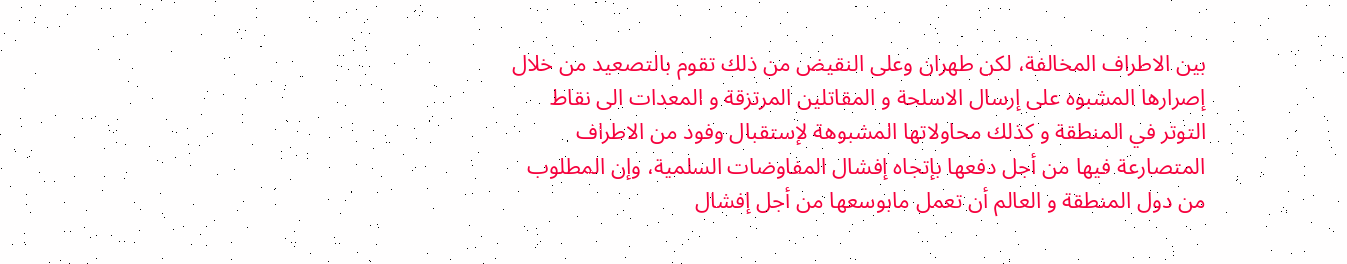بين الاطراف المخالفة، لکن طهران وعلى النقيض من ذلك تقوم بالتصعيد من خلال إصرارها المشبوه على إرسال الاسلحة و المقاتلين المرتزقة و المعدات الى نقاط التوتر في المنطقة و کذلك محاولاتها المشبوهة لإستقبال وفود من الاطراف المتصارعة فيها من أجل دفعها بإتجاه إفشال المفاوضات السلمية، وإن المطلوب من دول المنطقة و العالم أن تعمل مابوسعها من أجل إفشال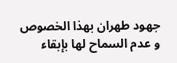جهود طهران بهذا الخصوص و عدم السماح لها بإبقاء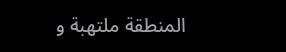المنطقة ملتهبة و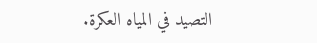التصيد في المياه العکرة.